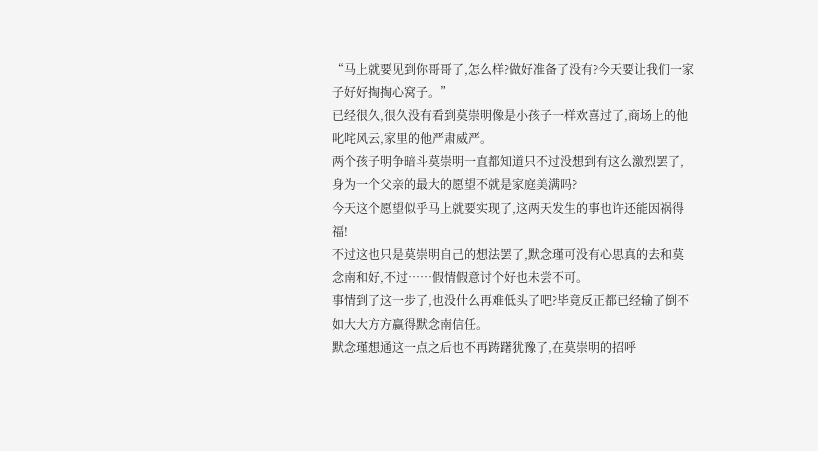“马上就要见到你哥哥了,怎么样?做好准备了没有?今天要让我们一家子好好掏掏心窝子。”
已经很久,很久没有看到莫崇明像是小孩子一样欢喜过了,商场上的他叱咤风云,家里的他严肃威严。
两个孩子明争暗斗莫崇明一直都知道只不过没想到有这么激烈罢了,身为一个父亲的最大的愿望不就是家庭美满吗?
今天这个愿望似乎马上就要实现了,这两天发生的事也许还能因祸得福!
不过这也只是莫崇明自己的想法罢了,默念瑾可没有心思真的去和莫念南和好,不过……假情假意讨个好也未尝不可。
事情到了这一步了,也没什么再难低头了吧?毕竟反正都已经输了倒不如大大方方赢得默念南信任。
默念瑾想通这一点之后也不再踌躇犹豫了,在莫崇明的招呼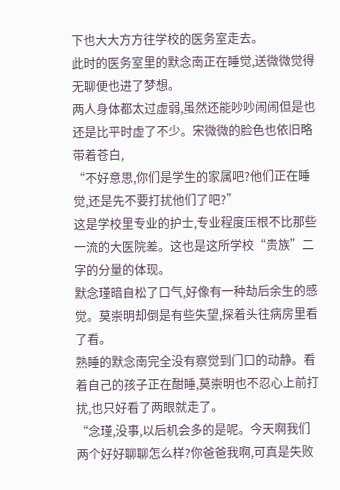下也大大方方往学校的医务室走去。
此时的医务室里的默念南正在睡觉,送微微觉得无聊便也进了梦想。
两人身体都太过虚弱,虽然还能吵吵闹闹但是也还是比平时虚了不少。宋微微的脸色也依旧略带着苍白,
“不好意思,你们是学生的家属吧?他们正在睡觉,还是先不要打扰他们了吧?”
这是学校里专业的护士,专业程度压根不比那些一流的大医院差。这也是这所学校“贵族”二字的分量的体现。
默念瑾暗自松了口气,好像有一种劫后余生的感觉。莫崇明却倒是有些失望,探着头往病房里看了看。
熟睡的默念南完全没有察觉到门口的动静。看着自己的孩子正在酣睡,莫崇明也不忍心上前打扰,也只好看了两眼就走了。
“念瑾,没事,以后机会多的是呢。今天啊我们两个好好聊聊怎么样?你爸爸我啊,可真是失败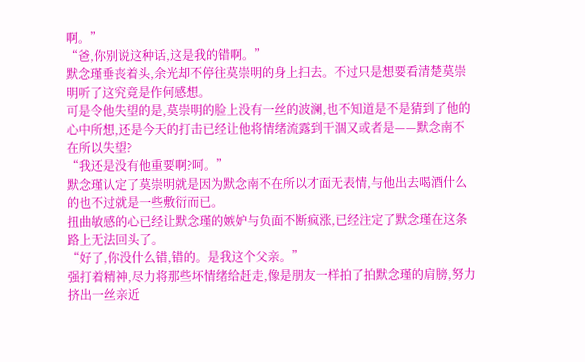啊。”
“爸,你别说这种话,这是我的错啊。”
默念瑾垂丧着头,余光却不停往莫崇明的身上扫去。不过只是想要看清楚莫崇明听了这究竟是作何感想。
可是令他失望的是,莫崇明的脸上没有一丝的波澜,也不知道是不是猜到了他的心中所想,还是今天的打击已经让他将情绪流露到干涸又或者是——默念南不在所以失望?
“我还是没有他重要啊?呵。”
默念瑾认定了莫崇明就是因为默念南不在所以才面无表情,与他出去喝酒什么的也不过就是一些敷衍而已。
扭曲敏感的心已经让默念瑾的嫉妒与负面不断疯涨,已经注定了默念瑾在这条路上无法回头了。
“好了,你没什么错,错的。是我这个父亲。”
强打着精神,尽力将那些坏情绪给赶走,像是朋友一样拍了拍默念瑾的肩膀,努力挤出一丝亲近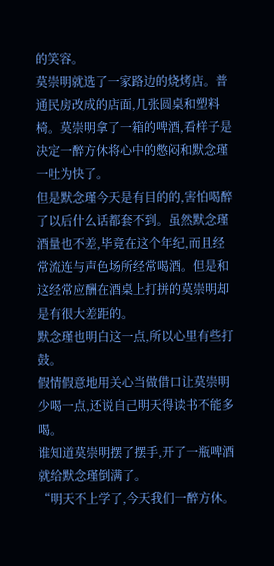的笑容。
莫崇明就选了一家路边的烧烤店。普通民房改成的店面,几张圆桌和塑料椅。莫崇明拿了一箱的啤酒,看样子是决定一醉方休将心中的憋闷和默念瑾一吐为快了。
但是默念瑾今天是有目的的,害怕喝醉了以后什么话都套不到。虽然默念瑾酒量也不差,毕竟在这个年纪,而且经常流连与声色场所经常喝酒。但是和这经常应酬在酒桌上打拼的莫崇明却是有很大差距的。
默念瑾也明白这一点,所以心里有些打鼓。
假情假意地用关心当做借口让莫崇明少喝一点,还说自己明天得读书不能多喝。
谁知道莫崇明摆了摆手,开了一瓶啤酒就给默念瑾倒满了。
“明天不上学了,今天我们一醉方休。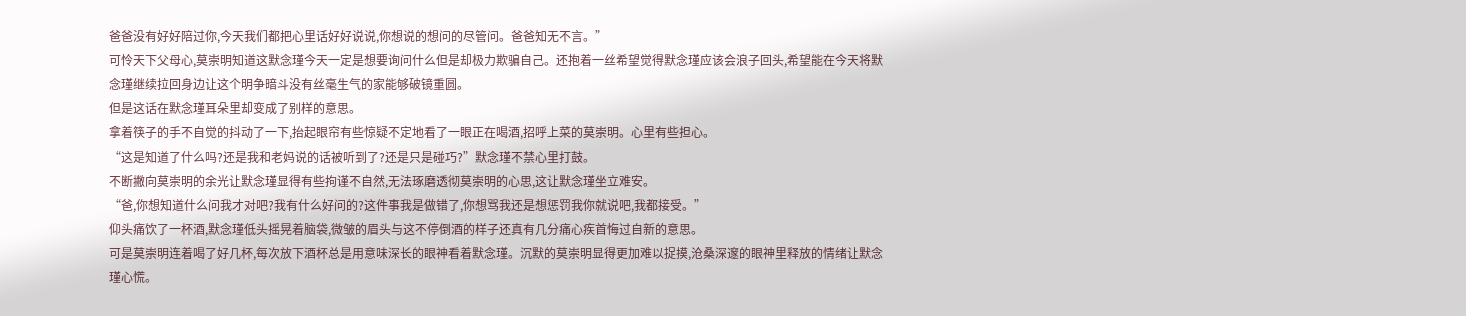爸爸没有好好陪过你,今天我们都把心里话好好说说,你想说的想问的尽管问。爸爸知无不言。”
可怜天下父母心,莫崇明知道这默念瑾今天一定是想要询问什么但是却极力欺骗自己。还抱着一丝希望觉得默念瑾应该会浪子回头,希望能在今天将默念瑾继续拉回身边让这个明争暗斗没有丝毫生气的家能够破镜重圆。
但是这话在默念瑾耳朵里却变成了别样的意思。
拿着筷子的手不自觉的抖动了一下,抬起眼帘有些惊疑不定地看了一眼正在喝酒,招呼上菜的莫崇明。心里有些担心。
“这是知道了什么吗?还是我和老妈说的话被听到了?还是只是碰巧?”默念瑾不禁心里打鼓。
不断撇向莫崇明的余光让默念瑾显得有些拘谨不自然,无法琢磨透彻莫崇明的心思,这让默念瑾坐立难安。
“爸,你想知道什么问我才对吧?我有什么好问的?这件事我是做错了,你想骂我还是想惩罚我你就说吧,我都接受。”
仰头痛饮了一杯酒,默念瑾低头摇晃着脑袋,微皱的眉头与这不停倒酒的样子还真有几分痛心疾首悔过自新的意思。
可是莫崇明连着喝了好几杯,每次放下酒杯总是用意味深长的眼神看着默念瑾。沉默的莫崇明显得更加难以捉摸,沧桑深邃的眼神里释放的情绪让默念瑾心慌。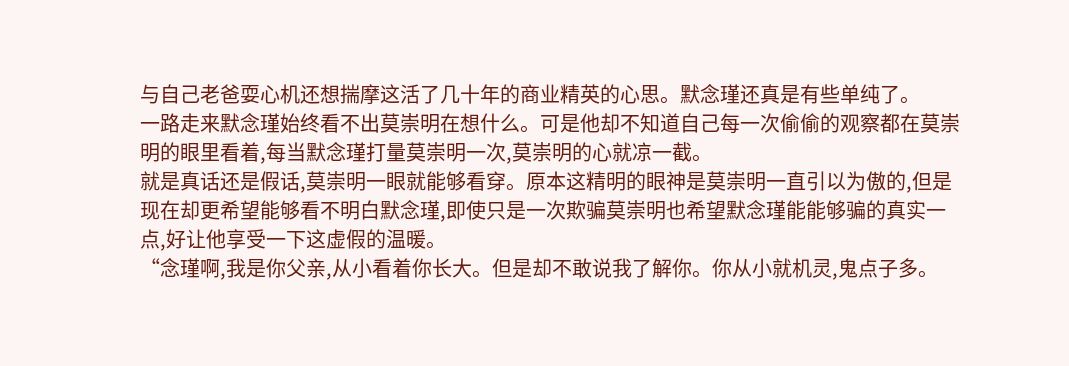与自己老爸耍心机还想揣摩这活了几十年的商业精英的心思。默念瑾还真是有些单纯了。
一路走来默念瑾始终看不出莫崇明在想什么。可是他却不知道自己每一次偷偷的观察都在莫崇明的眼里看着,每当默念瑾打量莫崇明一次,莫崇明的心就凉一截。
就是真话还是假话,莫崇明一眼就能够看穿。原本这精明的眼神是莫崇明一直引以为傲的,但是现在却更希望能够看不明白默念瑾,即使只是一次欺骗莫崇明也希望默念瑾能能够骗的真实一点,好让他享受一下这虚假的温暖。
“念瑾啊,我是你父亲,从小看着你长大。但是却不敢说我了解你。你从小就机灵,鬼点子多。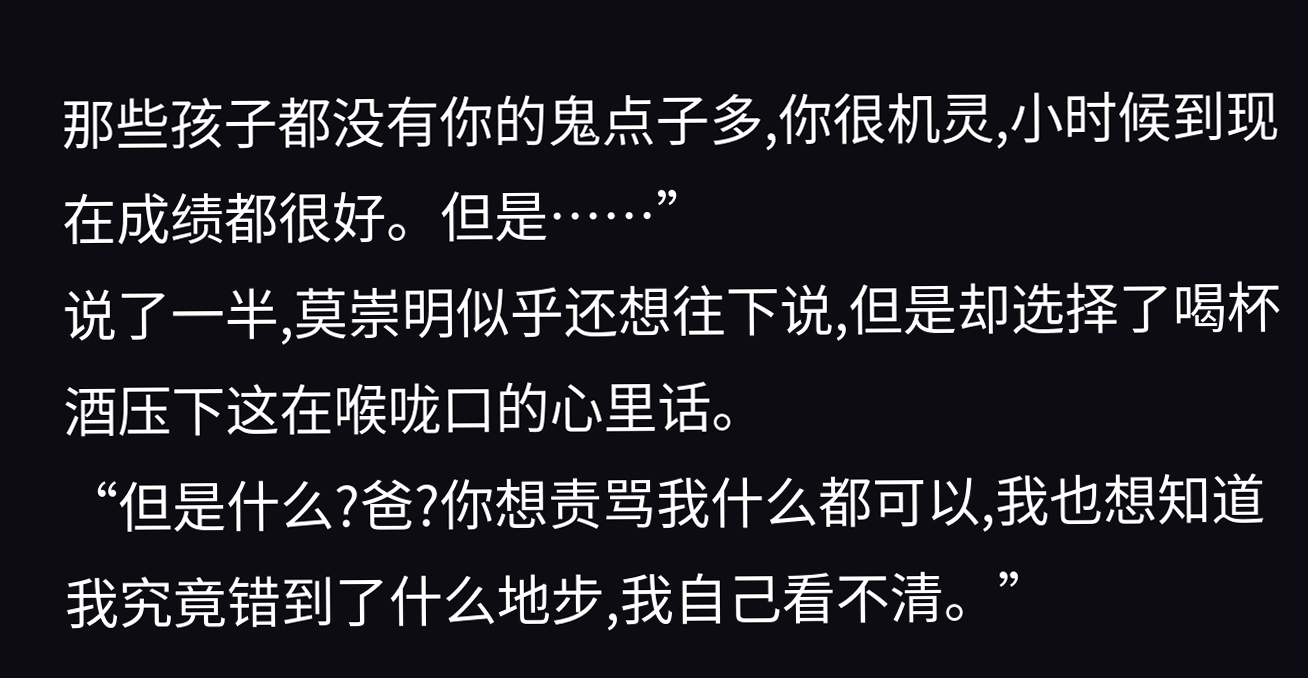那些孩子都没有你的鬼点子多,你很机灵,小时候到现在成绩都很好。但是……”
说了一半,莫崇明似乎还想往下说,但是却选择了喝杯酒压下这在喉咙口的心里话。
“但是什么?爸?你想责骂我什么都可以,我也想知道我究竟错到了什么地步,我自己看不清。”